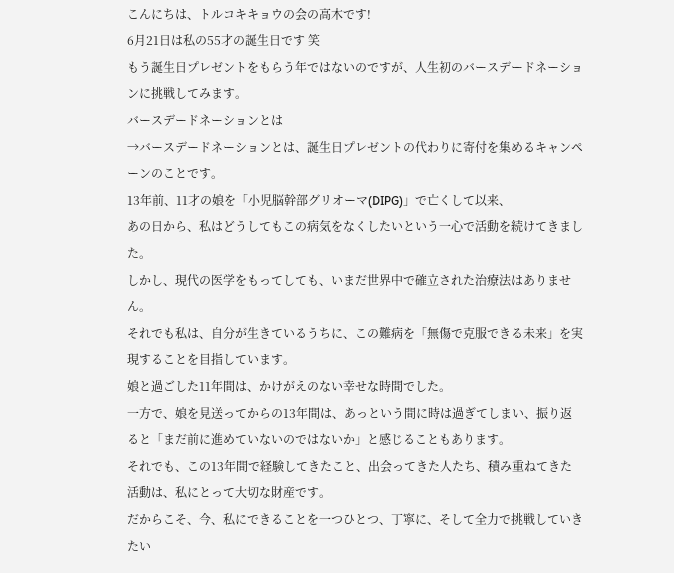こんにちは、トルコキキョウの会の高木です!
6月21日は私の55才の誕生日です 笑
もう誕生日プレゼントをもらう年ではないのですが、人生初のバースデードネーションに挑戦してみます。
バースデードネーションとは
→バースデードネーションとは、誕生日プレゼントの代わりに寄付を集めるキャンペーンのことです。
13年前、11才の娘を「小児脳幹部グリオーマ(DIPG)」で亡くして以来、
あの日から、私はどうしてもこの病気をなくしたいという一心で活動を続けてきました。
しかし、現代の医学をもってしても、いまだ世界中で確立された治療法はありません。
それでも私は、自分が生きているうちに、この難病を「無傷で克服できる未来」を実現することを目指しています。
娘と過ごした11年間は、かけがえのない幸せな時間でした。
一方で、娘を見送ってからの13年間は、あっという間に時は過ぎてしまい、振り返ると「まだ前に進めていないのではないか」と感じることもあります。
それでも、この13年間で経験してきたこと、出会ってきた人たち、積み重ねてきた活動は、私にとって大切な財産です。
だからこそ、今、私にできることを一つひとつ、丁寧に、そして全力で挑戦していきたい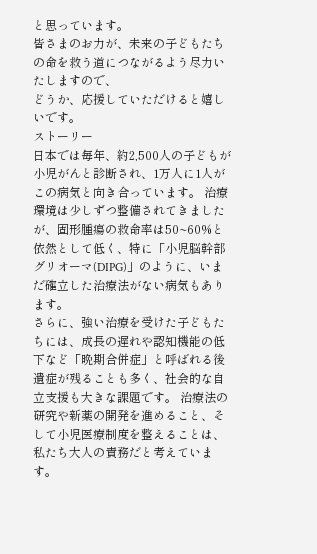と思っています。
皆さまのお力が、未来の子どもたちの命を救う道につながるよう尽力いたしますので、
どうか、応援していただけると嬉しいです。
ストーリー
日本では毎年、約2,500人の子どもが小児がんと診断され、1万人に1人がこの病気と向き合っています。 治療環境は少しずつ整備されてきましたが、固形腫瘍の救命率は50~60%と依然として低く、特に「小児脳幹部グリオーマ(DIPG)」のように、いまだ確立した治療法がない病気もあります。
さらに、強い治療を受けた子どもたちには、成長の遅れや認知機能の低下など「晩期合併症」と呼ばれる後遺症が残ることも多く、社会的な自立支援も大きな課題です。 治療法の研究や新薬の開発を進めること、そして小児医療制度を整えることは、私たち大人の責務だと考えています。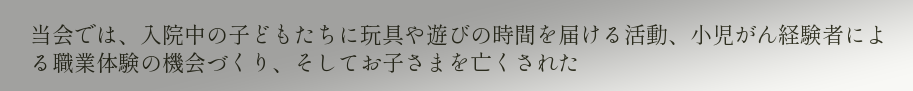当会では、入院中の子どもたちに玩具や遊びの時間を届ける活動、小児がん経験者による職業体験の機会づくり、そしてお子さまを亡くされた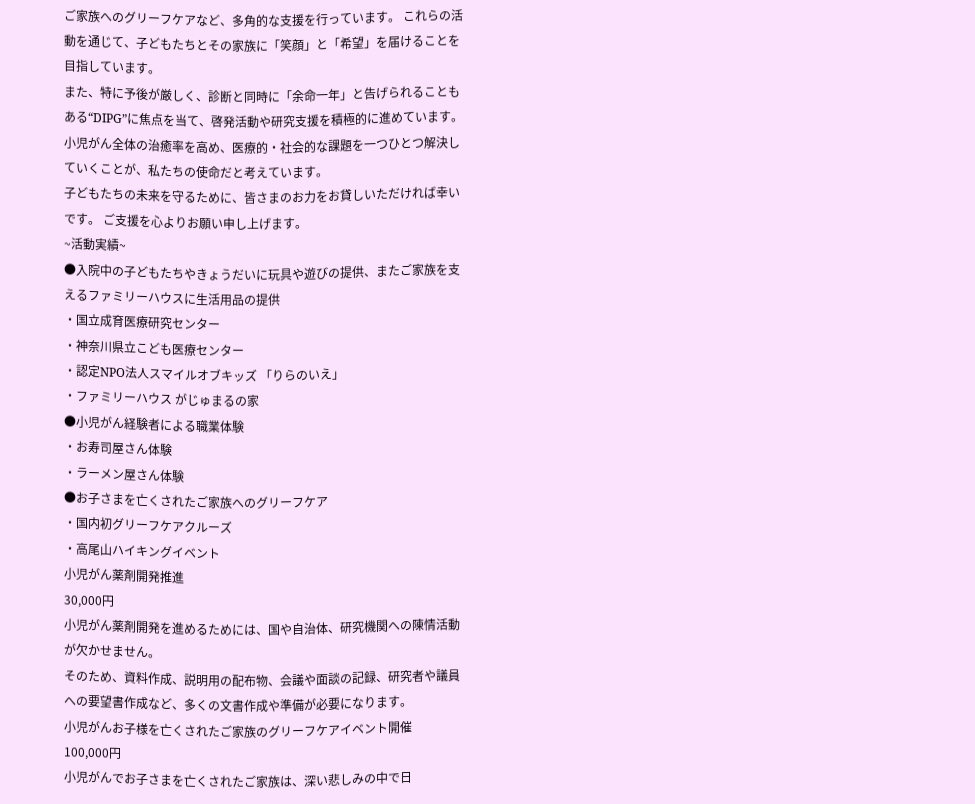ご家族へのグリーフケアなど、多角的な支援を行っています。 これらの活動を通じて、子どもたちとその家族に「笑顔」と「希望」を届けることを目指しています。
また、特に予後が厳しく、診断と同時に「余命一年」と告げられることもある“DIPG”に焦点を当て、啓発活動や研究支援を積極的に進めています。 小児がん全体の治癒率を高め、医療的・社会的な課題を一つひとつ解決していくことが、私たちの使命だと考えています。
子どもたちの未来を守るために、皆さまのお力をお貸しいただければ幸いです。 ご支援を心よりお願い申し上げます。
~活動実績~
●入院中の子どもたちやきょうだいに玩具や遊びの提供、またご家族を支えるファミリーハウスに生活用品の提供
・国立成育医療研究センター
・神奈川県立こども医療センター
・認定NPO法人スマイルオブキッズ 「りらのいえ」
・ファミリーハウス がじゅまるの家
●小児がん経験者による職業体験
・お寿司屋さん体験
・ラーメン屋さん体験
●お子さまを亡くされたご家族へのグリーフケア
・国内初グリーフケアクルーズ
・高尾山ハイキングイベント
小児がん薬剤開発推進
30,000円
小児がん薬剤開発を進めるためには、国や自治体、研究機関への陳情活動が欠かせません。
そのため、資料作成、説明用の配布物、会議や面談の記録、研究者や議員への要望書作成など、多くの文書作成や準備が必要になります。
小児がんお子様を亡くされたご家族のグリーフケアイベント開催
100,000円
小児がんでお子さまを亡くされたご家族は、深い悲しみの中で日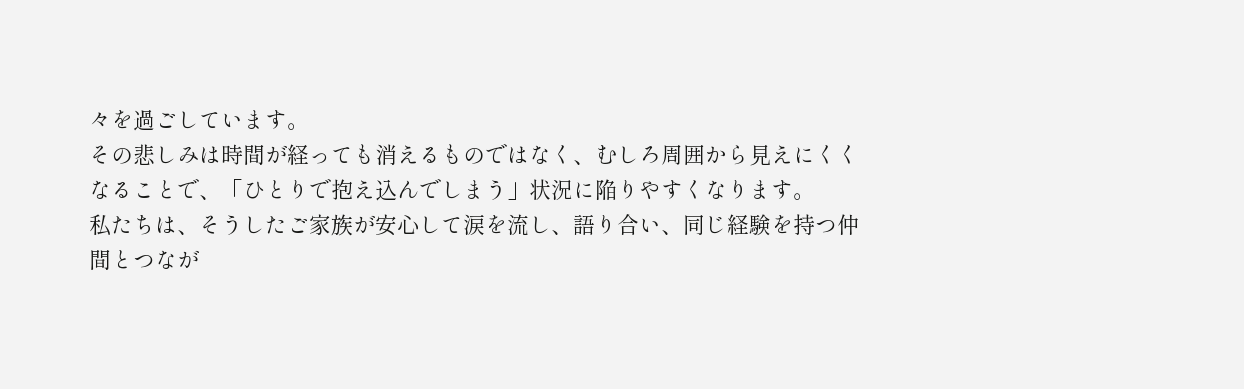々を過ごしています。
その悲しみは時間が経っても消えるものではなく、むしろ周囲から見えにくくなることで、「ひとりで抱え込んでしまう」状況に陥りやすくなります。
私たちは、そうしたご家族が安心して涙を流し、語り合い、同じ経験を持つ仲間とつなが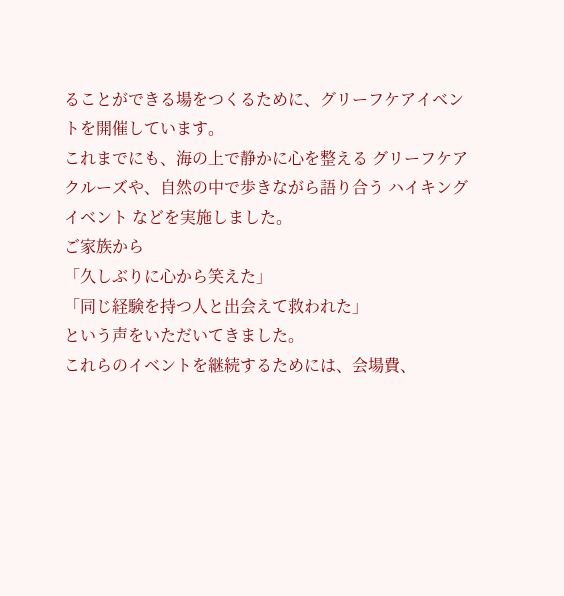ることができる場をつくるために、グリーフケアイベントを開催しています。
これまでにも、海の上で静かに心を整える グリーフケアクルーズや、自然の中で歩きながら語り合う ハイキングイベント などを実施しました。
ご家族から
「久しぶりに心から笑えた」
「同じ経験を持つ人と出会えて救われた」
という声をいただいてきました。
これらのイベントを継続するためには、会場費、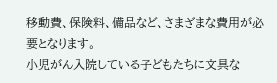移動費、保険料、備品など、さまざまな費用が必要となります。
小児がん入院している子どもたちに文具な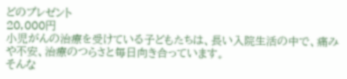どのプレゼント
20,000円
小児がんの治療を受けている子どもたちは、長い入院生活の中で、痛みや不安、治療のつらさと毎日向き合っています。
そんな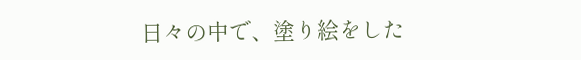日々の中で、塗り絵をした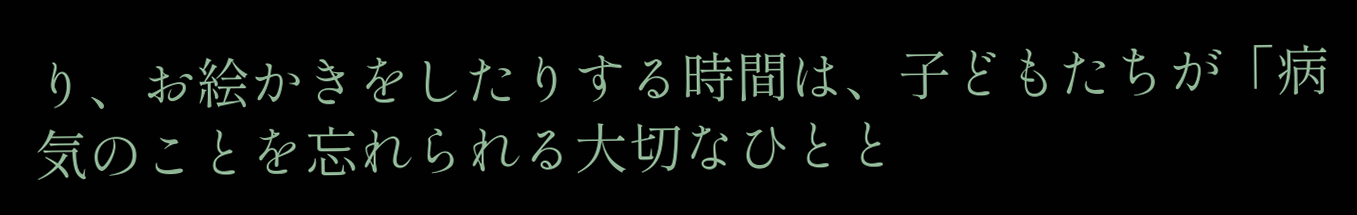り、お絵かきをしたりする時間は、子どもたちが「病気のことを忘れられる大切なひとと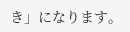き」になります。